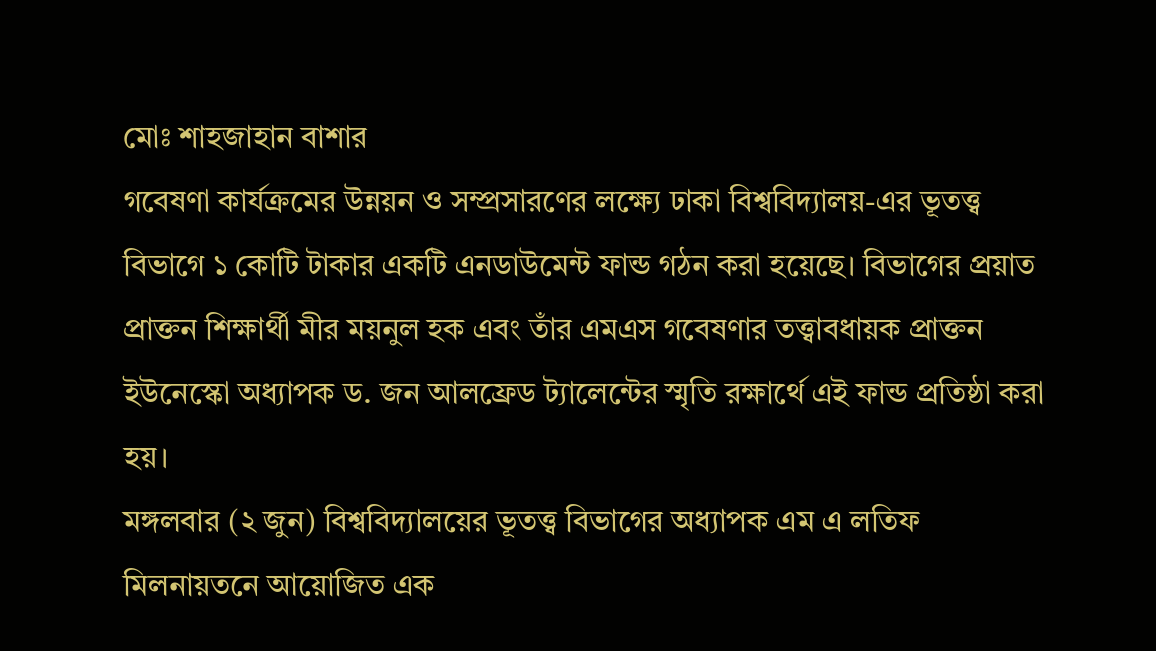মোঃ শাহজাহান বাশার
গবেষণা কার্যক্রমের উন্নয়ন ও সম্প্রসারণের লক্ষ্যে ঢাকা বিশ্ববিদ্যালয়-এর ভূতত্ত্ব বিভাগে ১ কোটি টাকার একটি এনডাউমেন্ট ফান্ড গঠন করা হয়েছে। বিভাগের প্রয়াত প্রাক্তন শিক্ষার্থী মীর ময়নুল হক এবং তাঁর এমএস গবেষণার তত্ত্বাবধায়ক প্রাক্তন ইউনেস্কো অধ্যাপক ড. জন আলফ্রেড ট্যালেন্টের স্মৃতি রক্ষার্থে এই ফান্ড প্রতিষ্ঠা করা হয়।
মঙ্গলবার (২ জুন) বিশ্ববিদ্যালয়ের ভূতত্ত্ব বিভাগের অধ্যাপক এম এ লতিফ মিলনায়তনে আয়োজিত এক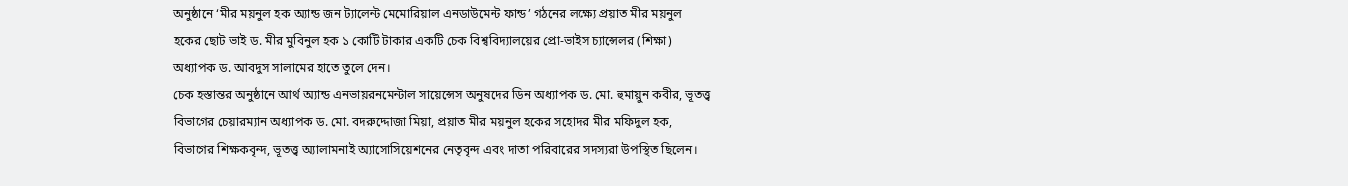অনুষ্ঠানে ‘মীর ময়নুল হক অ্যান্ড জন ট্যালেন্ট মেমোরিয়াল এনডাউমেন্ট ফান্ড’ গঠনের লক্ষ্যে প্রয়াত মীর ময়নুল হকের ছোট ভাই ড. মীর মুবিনুল হক ১ কোটি টাকার একটি চেক বিশ্ববিদ্যালয়ের প্রো-ভাইস চ্যান্সেলর (শিক্ষা) অধ্যাপক ড. আবদুস সালামের হাতে তুলে দেন।
চেক হস্তান্তর অনুষ্ঠানে আর্থ অ্যান্ড এনভায়রনমেন্টাল সায়েন্সেস অনুষদের ডিন অধ্যাপক ড. মো. হুমায়ুন কবীর, ভূতত্ত্ব বিভাগের চেয়ারম্যান অধ্যাপক ড. মো. বদরুদ্দোজা মিয়া, প্রয়াত মীর ময়নুল হকের সহোদর মীর মফিদুল হক, বিভাগের শিক্ষকবৃন্দ, ভূতত্ত্ব অ্যালামনাই অ্যাসোসিয়েশনের নেতৃবৃন্দ এবং দাতা পরিবারের সদস্যরা উপস্থিত ছিলেন।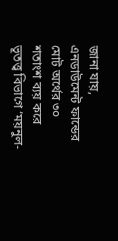জানা যায়, এনডাউমেন্ট ফান্ডের মোট অর্থের ৩০ শতাংশ ব্যয় করে ভূতত্ত্ব বিভাগে ‘ময়নুল-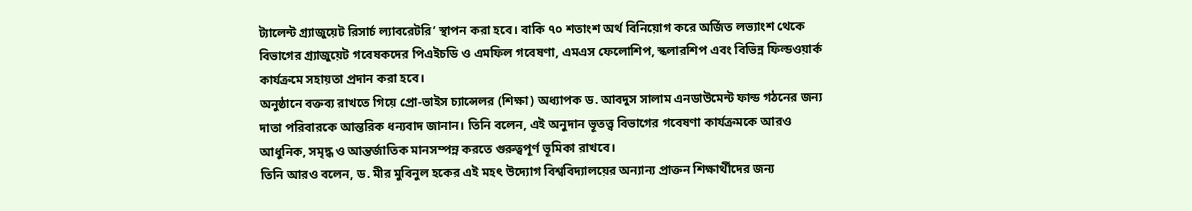ট্যালেন্ট গ্র্যাজুয়েট রিসার্চ ল্যাবরেটরি’ স্থাপন করা হবে। বাকি ৭০ শতাংশ অর্থ বিনিয়োগ করে অর্জিত লভ্যাংশ থেকে বিভাগের গ্র্যাজুয়েট গবেষকদের পিএইচডি ও এমফিল গবেষণা, এমএস ফেলোশিপ, স্কলারশিপ এবং বিভিন্ন ফিল্ডওয়ার্ক কার্যক্রমে সহায়তা প্রদান করা হবে।
অনুষ্ঠানে বক্তব্য রাখতে গিয়ে প্রো-ভাইস চ্যান্সেলর (শিক্ষা) অধ্যাপক ড. আবদুস সালাম এনডাউমেন্ট ফান্ড গঠনের জন্য দাতা পরিবারকে আন্তরিক ধন্যবাদ জানান। তিনি বলেন, এই অনুদান ভূতত্ত্ব বিভাগের গবেষণা কার্যক্রমকে আরও আধুনিক, সমৃদ্ধ ও আন্তর্জাতিক মানসম্পন্ন করতে গুরুত্বপূর্ণ ভূমিকা রাখবে।
তিনি আরও বলেন, ড. মীর মুবিনুল হকের এই মহৎ উদ্যোগ বিশ্ববিদ্যালয়ের অন্যান্য প্রাক্তন শিক্ষার্থীদের জন্য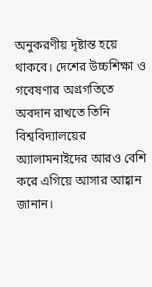অনুকরণীয় দৃষ্টান্ত হয়ে থাকবে। দেশের উচ্চশিক্ষা ও গবেষণার অগ্রগতিতে অবদান রাখতে তিনি বিশ্ববিদ্যালয়ের অ্যালামনাইদের আরও বেশি করে এগিয়ে আসার আহ্বান জানান।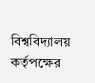বিশ্ববিদ্যালয় কর্তৃপক্ষের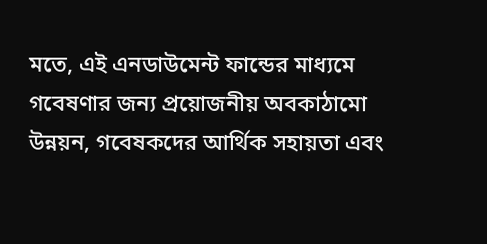মতে, এই এনডাউমেন্ট ফান্ডের মাধ্যমে গবেষণার জন্য প্রয়োজনীয় অবকাঠামো উন্নয়ন, গবেষকদের আর্থিক সহায়তা এবং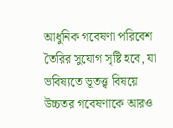আধুনিক গবেষণা পরিবেশ তৈরির সুযোগ সৃষ্টি হবে, যা ভবিষ্যতে ভূতত্ত্ব বিষয়ে উচ্চতর গবেষণাকে আরও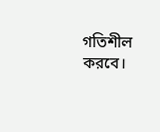গতিশীল করবে।